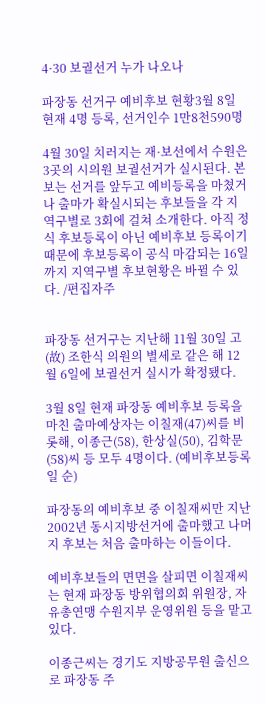4·30 보궐선거 누가 나오나

파장동 선거구 예비후보 현황3월 8일 현재 4명 등록, 선거인수 1만8천590명

4월 30일 치러지는 재·보선에서 수원은 3곳의 시의원 보궐선거가 실시된다. 본보는 선거를 앞두고 예비등록을 마쳤거나 출마가 확실시되는 후보들을 각 지역구별로 3회에 걸쳐 소개한다. 아직 정식 후보등록이 아닌 예비후보 등록이기 때문에 후보등록이 공식 마감되는 16일까지 지역구별 후보현황은 바뀔 수 있다. /편집자주


파장동 선거구는 지난해 11월 30일 고(故) 조한식 의원의 별세로 같은 해 12월 6일에 보궐선거 실시가 확정됐다.

3월 8일 현재 파장동 예비후보 등록을 마친 출마예상자는 이칠재(47)씨를 비롯해, 이종근(58), 한상실(50), 김학문(58)씨 등 모두 4명이다. (예비후보등록일 순)

파장동의 예비후보 중 이칠재씨만 지난 2002년 동시지방선거에 출마했고 나머지 후보는 처음 출마하는 이들이다.

예비후보들의 면면을 살피면 이칠재씨는 현재 파장동 방위협의회 위원장, 자유총연맹 수원지부 운영위원 등을 맡고 있다.

이종근씨는 경기도 지방공무원 출신으로 파장동 주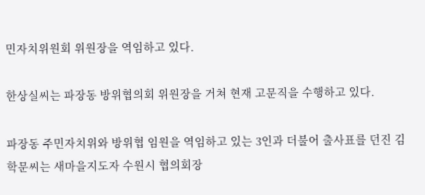민자치위원회 위원장을 역임하고 있다.

한상실씨는 파장동 방위협의회 위원장을 거쳐 현재 고문직을 수행하고 있다.

파장동 주민자치위와 방위협 임원을 역임하고 있는 3인과 더불어 출사표를 던진 김학문씨는 새마을지도자 수원시 협의회장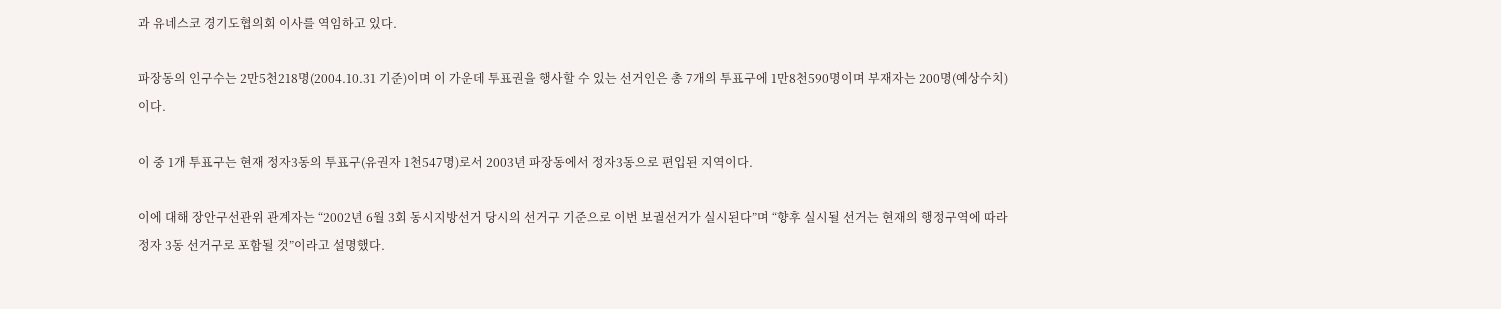과 유네스코 경기도협의회 이사를 역임하고 있다.

파장동의 인구수는 2만5천218명(2004.10.31 기준)이며 이 가운데 투표권을 행사할 수 있는 선거인은 총 7개의 투표구에 1만8천590명이며 부재자는 200명(예상수치)이다.

이 중 1개 투표구는 현재 정자3동의 투표구(유권자 1천547명)로서 2003년 파장동에서 정자3동으로 편입된 지역이다.

이에 대해 장안구선관위 관계자는 “2002년 6월 3회 동시지방선거 당시의 선거구 기준으로 이번 보궐선거가 실시된다”며 “향후 실시될 선거는 현재의 행정구역에 따라 정자 3동 선거구로 포함될 것”이라고 설명했다.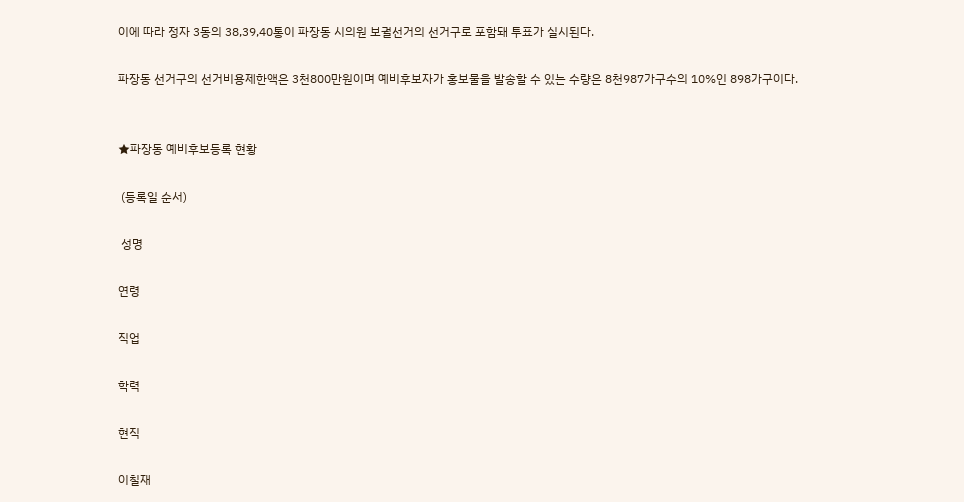이에 따라 정자 3동의 38,39,40통이 파장동 시의원 보궐선거의 선거구로 포함돼 투표가 실시된다.

파장동 선거구의 선거비용제한액은 3천800만원이며 예비후보자가 홍보물을 발송할 수 있는 수량은 8천987가구수의 10%인 898가구이다.


★파장동 예비후보등록 현황

 (등록일 순서)

 성명

연령

직업

학력

현직

이칠재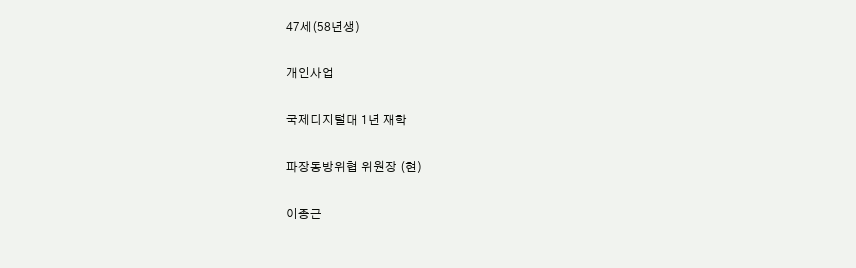47세(58년생)

개인사업

국제디지털대 1년 재학

파장동방위협 위원장 (현)

이종근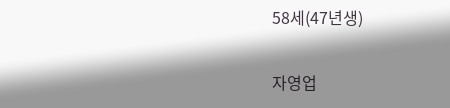58세(47년생)

자영업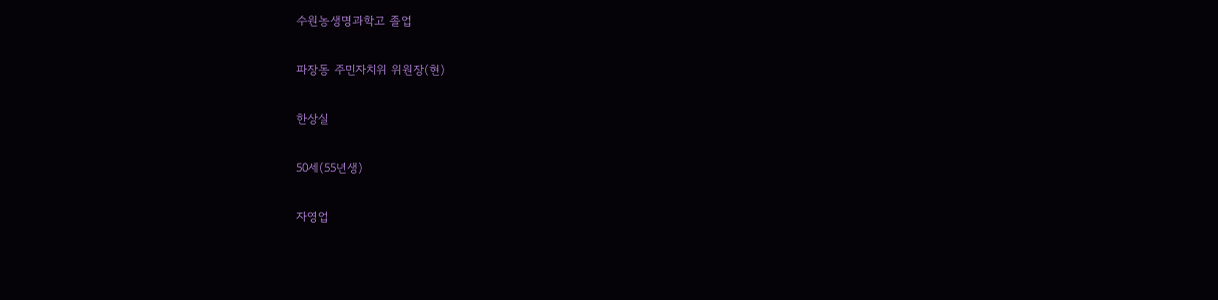수원농생명과학고 졸업

파장동 주민자치위 위원장(현)

한상실

50세(55년생)

자영업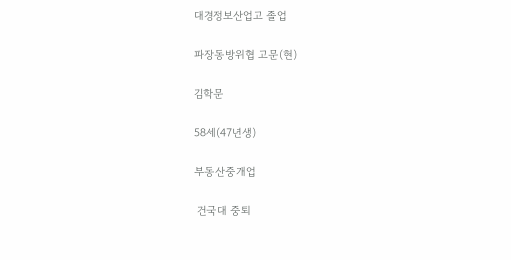대경정보산업고 졸업

파장동방위협 고문(현)

김학문

58세(47년생)

부동산중개업

 건국대 중퇴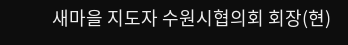새마을 지도자 수원시협의회 회장(현)